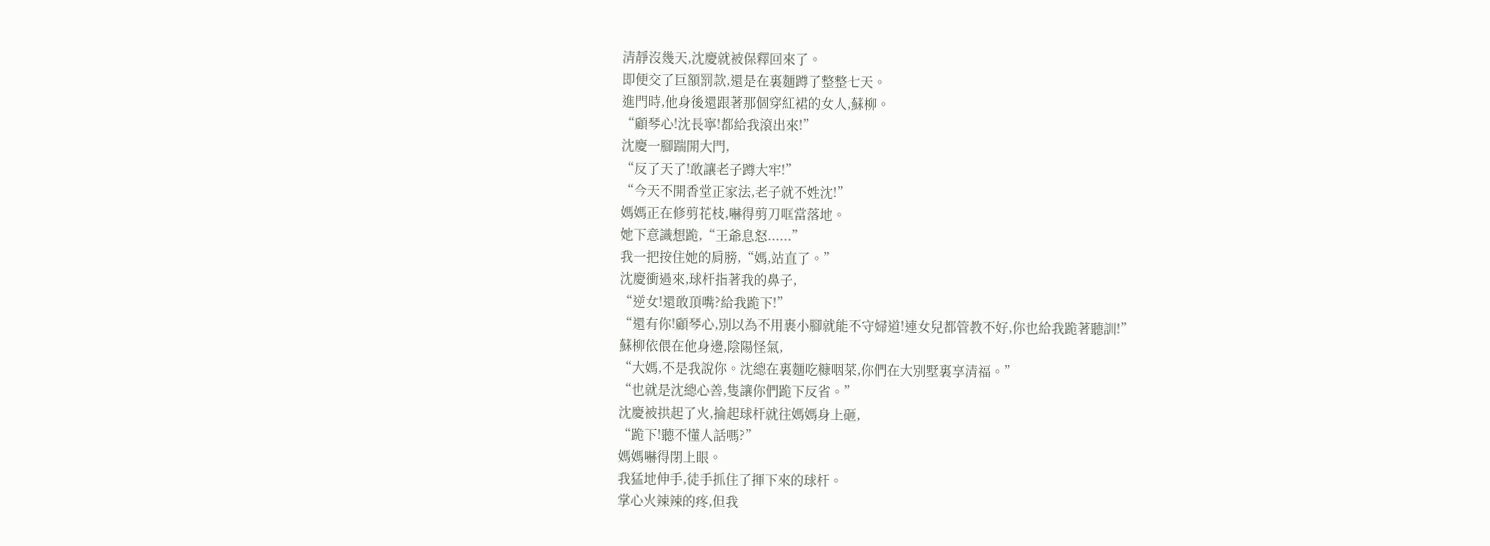清靜沒幾天,沈慶就被保釋回來了。
即便交了巨額罰款,還是在裏麵蹲了整整七天。
進門時,他身後還跟著那個穿紅裙的女人,蘇柳。
“顧琴心!沈長寧!都給我滾出來!”
沈慶一腳踹開大門,
“反了天了!敢讓老子蹲大牢!”
“今天不開香堂正家法,老子就不姓沈!”
媽媽正在修剪花枝,嚇得剪刀哐當落地。
她下意識想跪,“王爺息怒......”
我一把按住她的肩膀,“媽,站直了。”
沈慶衝過來,球杆指著我的鼻子,
“逆女!還敢頂嘴?給我跪下!”
“還有你!顧琴心,別以為不用裹小腳就能不守婦道!連女兒都管教不好,你也給我跪著聽訓!”
蘇柳依偎在他身邊,陰陽怪氣,
“大媽,不是我說你。沈總在裏麵吃糠咽菜,你們在大別墅裏享清福。”
“也就是沈總心善,隻讓你們跪下反省。”
沈慶被拱起了火,掄起球杆就往媽媽身上砸,
“跪下!聽不懂人話嗎?”
媽媽嚇得閉上眼。
我猛地伸手,徒手抓住了揮下來的球杆。
掌心火辣辣的疼,但我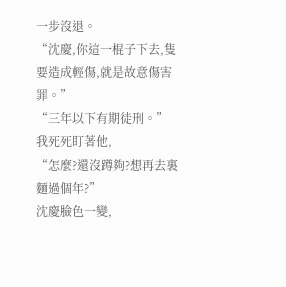一步沒退。
“沈慶,你這一棍子下去,隻要造成輕傷,就是故意傷害罪。”
“三年以下有期徒刑。”
我死死盯著他,
“怎麼?還沒蹲夠?想再去裏麵過個年?”
沈慶臉色一變,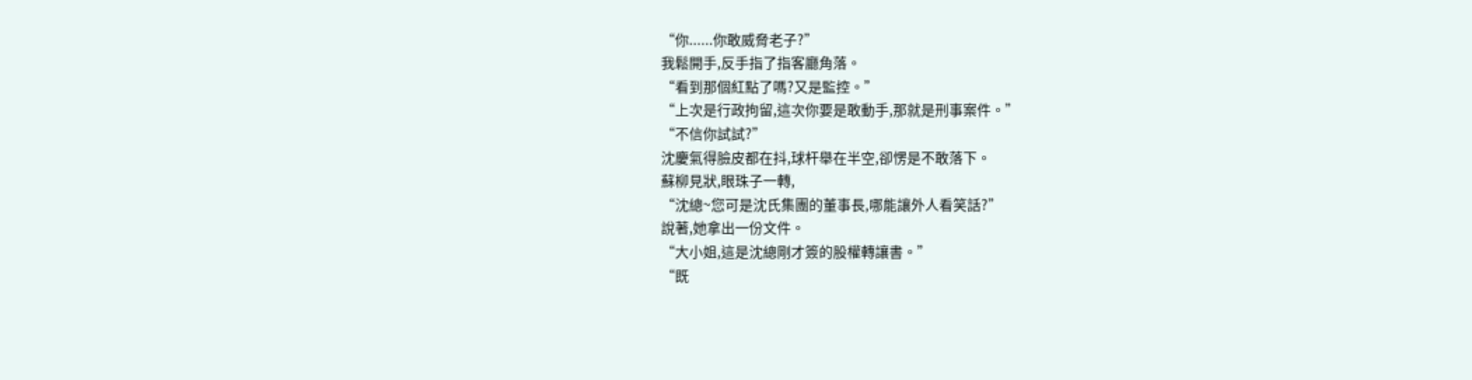“你......你敢威脅老子?”
我鬆開手,反手指了指客廳角落。
“看到那個紅點了嗎?又是監控。”
“上次是行政拘留,這次你要是敢動手,那就是刑事案件。”
“不信你試試?”
沈慶氣得臉皮都在抖,球杆舉在半空,卻愣是不敢落下。
蘇柳見狀,眼珠子一轉,
“沈總~您可是沈氏集團的董事長,哪能讓外人看笑話?”
說著,她拿出一份文件。
“大小姐,這是沈總剛才簽的股權轉讓書。”
“既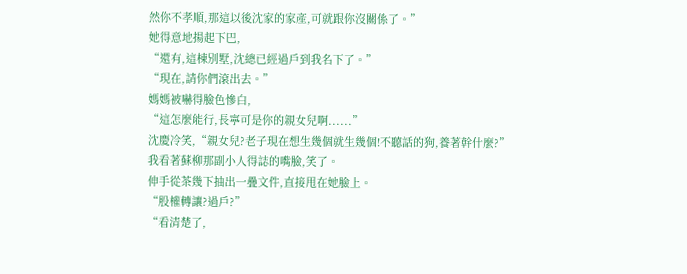然你不孝順,那這以後沈家的家產,可就跟你沒關係了。”
她得意地揚起下巴,
“還有,這棟別墅,沈總已經過戶到我名下了。”
“現在,請你們滾出去。”
媽媽被嚇得臉色慘白,
“這怎麼能行,長寧可是你的親女兒啊......”
沈慶冷笑,“親女兒?老子現在想生幾個就生幾個!不聽話的狗,養著幹什麼?”
我看著蘇柳那副小人得誌的嘴臉,笑了。
伸手從茶幾下抽出一疊文件,直接甩在她臉上。
“股權轉讓?過戶?”
“看清楚了,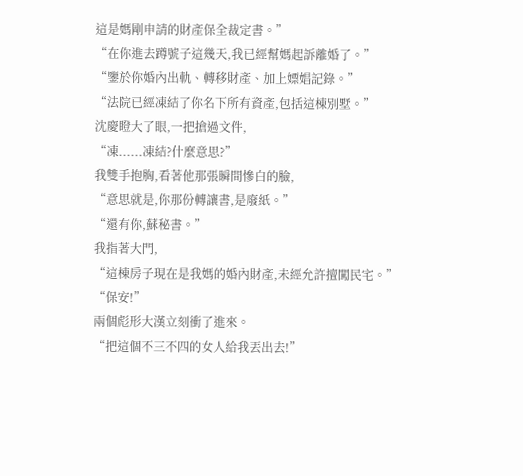這是媽剛申請的財產保全裁定書。”
“在你進去蹲號子這幾天,我已經幫媽起訴離婚了。”
“鑒於你婚內出軌、轉移財產、加上嫖娼記錄。”
“法院已經凍結了你名下所有資產,包括這棟別墅。”
沈慶瞪大了眼,一把搶過文件,
“凍......凍結?什麼意思?”
我雙手抱胸,看著他那張瞬間慘白的臉,
“意思就是,你那份轉讓書,是廢紙。”
“還有你,蘇秘書。”
我指著大門,
“這棟房子現在是我媽的婚內財產,未經允許擅闖民宅。”
“保安!”
兩個彪形大漢立刻衝了進來。
“把這個不三不四的女人給我丟出去!”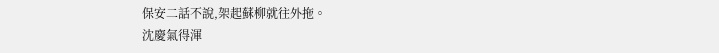保安二話不說,架起蘇柳就往外拖。
沈慶氣得渾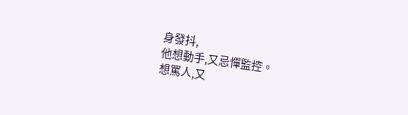身發抖,
他想動手,又忌憚監控。
想罵人,又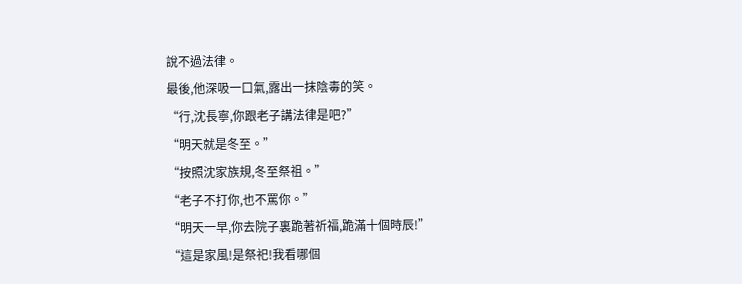說不過法律。
最後,他深吸一口氣,露出一抹陰毒的笑。
“行,沈長寧,你跟老子講法律是吧?”
“明天就是冬至。”
“按照沈家族規,冬至祭祖。”
“老子不打你,也不罵你。”
“明天一早,你去院子裏跪著祈福,跪滿十個時辰!”
“這是家風!是祭祀!我看哪個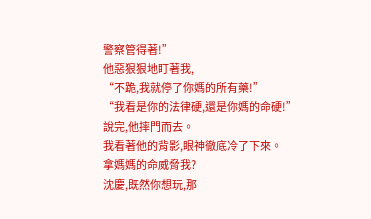警察管得著!”
他惡狠狠地盯著我,
“不跪,我就停了你媽的所有藥!”
“我看是你的法律硬,還是你媽的命硬!”
說完,他摔門而去。
我看著他的背影,眼神徹底冷了下來。
拿媽媽的命威脅我?
沈慶,既然你想玩,那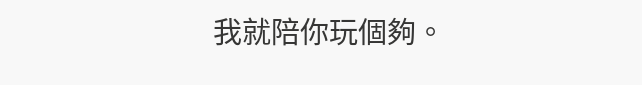我就陪你玩個夠。